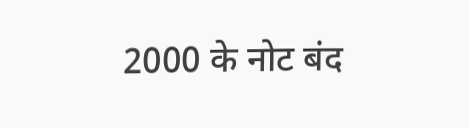2000 के नोट बंद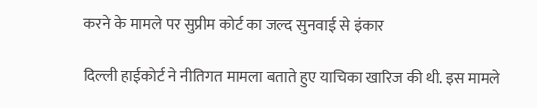करने के मामले पर सुप्रीम कोर्ट का जल्द सुनवाई से इंकार

दिल्ली हाईकोर्ट ने नीतिगत मामला बताते हुए याचिका खारिज की थी. इस मामले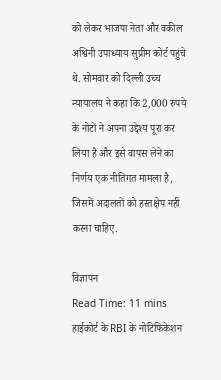को लेकर भाजपा नेता और वकील अश्विनी उपाध्याय सुप्रीम कोर्ट पहुंचे थे. सोमवार को दिल्ली उच्च न्यायालय ने कहा कि 2,000 रुपये के नोटों ने अपना उद्देश्य पूरा कर लिया है और इसे वापस लेने का निर्णय एक नीतिगत मामला है, जिसमें अदालतों को हस्तक्षेप नहीं करना चाहिए.

विज्ञापन
Read Time: 11 mins
हाईकोर्ट के RBI के नोटिफिकेशन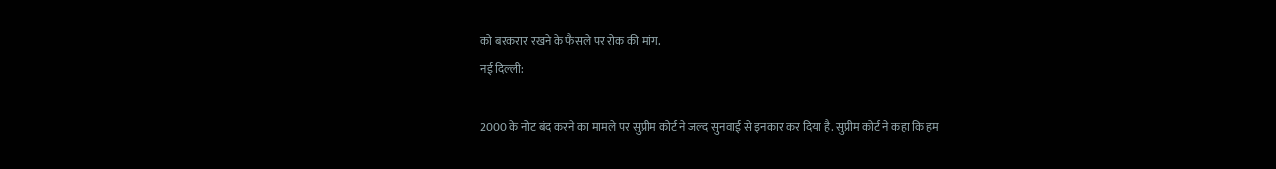को बरकरार रखने के फैसले पर रोक की मांग.
नई दिल्ली:

2000 के नोट बंद करने का मामले पर सुप्रीम कोर्ट ने जल्द सुनवाई से इनकार कर दिया है. सुप्रीम कोर्ट ने कहा कि हम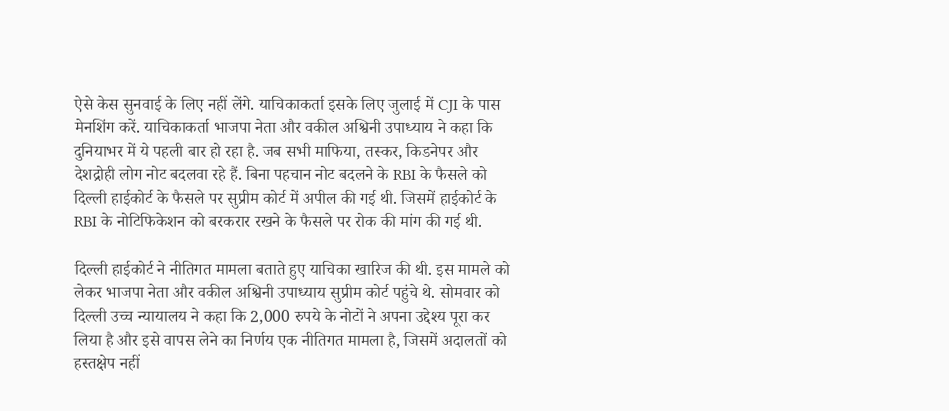ऐसे केस सुनवाई के लिए नहीं लेंगे. याचिकाकर्ता इसके लिए जुलाई में CJI के पास मेनशिंग करें. याचिकाकर्ता भाजपा नेता और वकील अश्विनी उपाध्याय ने कहा कि दुनियाभर में ये पहली बार हो रहा है. जब सभी माफिया, तस्कर, किडनेपर और देशद्रोही लोग नोट बदलवा रहे हैं. बिना पहचान नोट बदलने के RBI के फैसले को दिल्ली हाईकोर्ट के फैसले पर सुप्रीम कोर्ट में अपील की गई थी. जिसमें हाईकोर्ट के RBI के नोटिफिकेशन को बरकरार रखने के फैसले पर रोक की मांग की गई थी.

दिल्ली हाईकोर्ट ने नीतिगत मामला बताते हुए याचिका खारिज की थी. इस मामले को लेकर भाजपा नेता और वकील अश्विनी उपाध्याय सुप्रीम कोर्ट पहुंचे थे. सोमवार को दिल्ली उच्च न्यायालय ने कहा कि 2,000 रुपये के नोटों ने अपना उद्देश्य पूरा कर लिया है और इसे वापस लेने का निर्णय एक नीतिगत मामला है, जिसमें अदालतों को हस्तक्षेप नहीं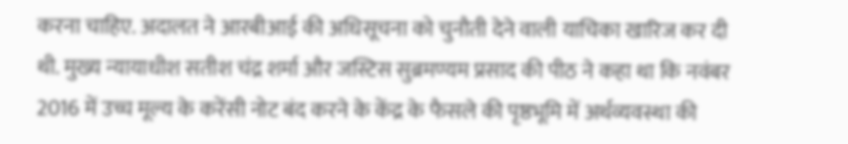करना चाहिए. अदालत ने आरबीआई की अधिसूचना को चुनौती देने वाली याचिका खारिज कर दी थी. मुख्य न्यायाधीश सतीश चंद्र शर्मा और जस्टिस सुब्रमण्यम प्रसाद की पीठ ने कहा था कि नवंबर 2016 में उच्च मूल्य के करेंसी नोट बंद करने के केंद्र के फैसले की पृष्ठभूमि में अर्थव्यवस्था की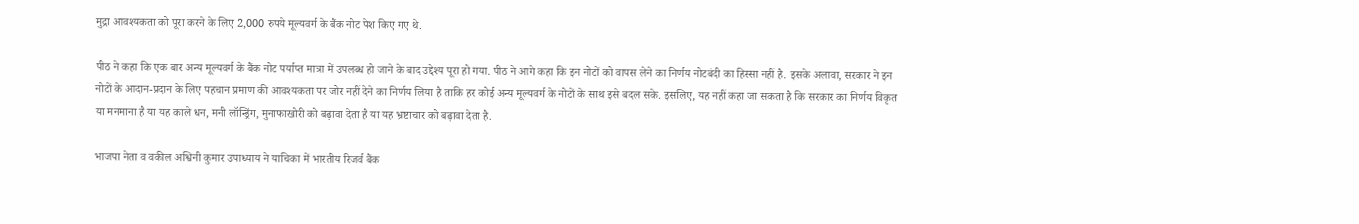मुद्रा आवश्यकता को पूरा करने के लिए 2,000 रुपये मूल्यवर्ग के बैंक नोट पेश किए गए थे.

पीठ ने कहा कि एक बार अन्य मूल्यवर्ग के बैंक नोट पर्याप्त मात्रा में उपलब्ध हो जाने के बाद उद्देश्य पूरा हो गया. पीठ ने आगे कहा कि इन नोटों को वापस लेने का निर्णय नोटबंदी का हिस्सा नहीं है. इसके अलावा, सरकार ने इन नोटों के आदान-प्रदान के लिए पहचान प्रमाण की आवश्यकता पर जोर नहीं देने का निर्णय लिया है ताकि हर कोई अन्य मूल्यवर्ग के नोटों के साथ इसे बदल सके. इसलिए, यह नहीं कहा जा सकता है कि सरकार का निर्णय विकृत या मनमाना है या यह काले धन, मनी लॉन्ड्रिंग, मुनाफाखोरी को बढ़ावा देता है या यह भ्रष्टाचार को बढ़ावा देता है.

भाजपा नेता व वकील अश्विनी कुमार उपाध्याय ने याचिका में भारतीय रिजर्व बैंक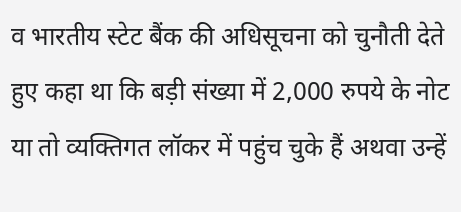व भारतीय स्टेट बैंक की अधिसूचना को चुनौती देते हुए कहा था कि बड़ी संख्या में 2,000 रुपये के नोट या तो व्यक्तिगत लॉकर में पहुंच चुके हैं अथवा उन्हें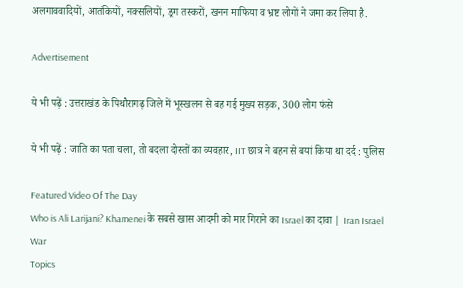अलगाववादियों, आतंकियों, नक्सलियों, ड्रग तस्करों, खनन माफिया व भ्रष्ट लोगों ने जमा कर लिया है.

Advertisement

ये भी पढ़ें : उत्तराखंड के पिथौरागढ़ जिले में भूस्खलन से बह गई मुख्य सड़क, 300 लोग फंसे

ये भी पढ़ें : जाति का पता चला, तो बदला दोस्तों का व्यवहार, IIT छात्र ने बहन से बयां किया था दर्द : पुलिस

Featured Video Of The Day
Who is Ali Larijani? Khamenei के सबसे खास आदमी को मार गिराने का Israel का दावा | Iran Israel War
Topics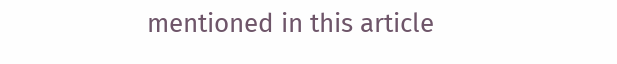mentioned in this article